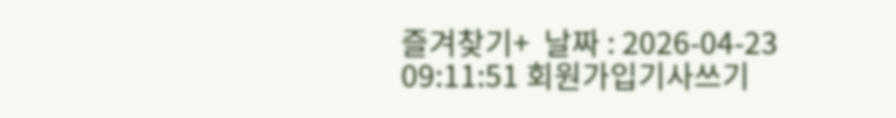즐겨찾기+  날짜 : 2026-04-23 09:11:51 회원가입기사쓰기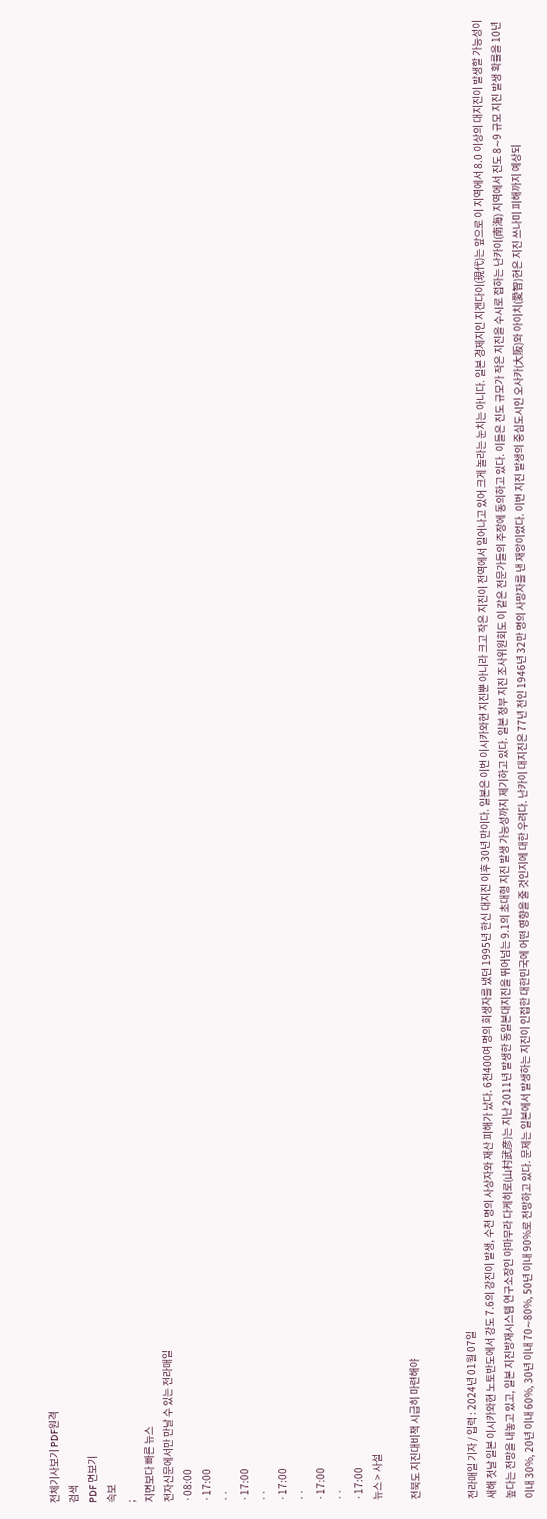전체기사보기 PDF원격
검색
PDF 면보기
속보
;
지면보다 빠른 뉴스
전자신문에서만 만날 수 있는 전라매일
·08:00
·17:00
··
·17:00
··
·17:00
··
·17:00
··
·17:00
뉴스 > 사설

전북도 지진대비책 시급히 마련해야


전라매일 기자 / 입력 : 2024년 01월 07일
새해 첫날 일본 이시카와현 노토반도에서 강도 7.6의 강진이 발생, 수천 명의 사상자와 재산 피해가 났다. 6천400여 명의 희생자를 냈던 1995년 한신 대지진 이후 30년 만이다. 일본은 이번 이시카와현 지진뿐 아니라 크고 작은 지진이 전역에서 일어나고 있어 크게 놀라는 눈치는 아니다. 일본 경제지인 지겐다이(現代)는 앞으로 이 지역에서 8.0 이상의 대지진이 발생할 가능성이 높다는 전망을 내놓고 있고, 일본 지진방재시스템 연구소장인 야마무라 다케히로(山村武彦)는 지난 2011년 발생한 동일본대지진을 뛰어넘는 9.1의 초대형 지진 발생 가능성까지 제기하고 있다. 일본 정부 지진 조사위원회도 이 같은 전문가들의 주장에 동의하고 있다. 이들은 진도 규모가 작은 지진을 수시로 접하는 난카이(南海) 지역에서 진도 8∼9 규모 지진 발생 확률을 10년 이내 30%, 20년 이내 60%, 30년 이내 70∼80%, 50년 이내 90%로 전망하고 있다. 문제는 일본에서 발생하는 지진이 인접한 대한민국에 어떤 영향을 줄 것인지에 대한 우려다. 난카이 대지진은 77년 전인 1946년 32만 명의 사망자를 낸 재앙이었다. 이번 지진 발생의 중심도시인 오사카(大阪)와 아이치(愛智)현은 지진 쓰나미 피해까지 예상되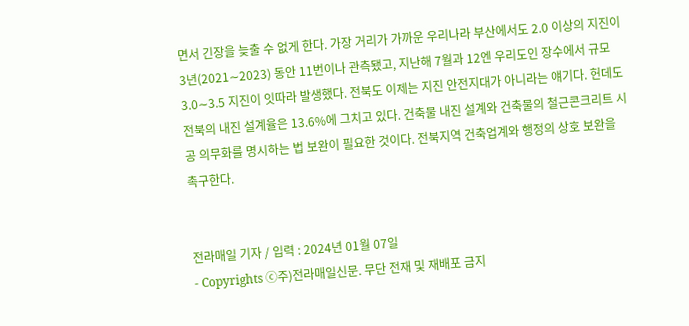면서 긴장을 늦출 수 없게 한다. 가장 거리가 가까운 우리나라 부산에서도 2.0 이상의 지진이 3년(2021∼2023) 동안 11번이나 관측됐고, 지난해 7월과 12엔 우리도인 장수에서 규모 3.0∼3.5 지진이 잇따라 발생했다. 전북도 이제는 지진 안전지대가 아니라는 얘기다. 헌데도 전북의 내진 설계율은 13.6%에 그치고 있다. 건축물 내진 설계와 건축물의 철근콘크리트 시공 의무화를 명시하는 법 보완이 필요한 것이다. 전북지역 건축업계와 행정의 상호 보완을 촉구한다.


전라매일 기자 / 입력 : 2024년 01월 07일
- Copyrights ⓒ주)전라매일신문. 무단 전재 및 재배포 금지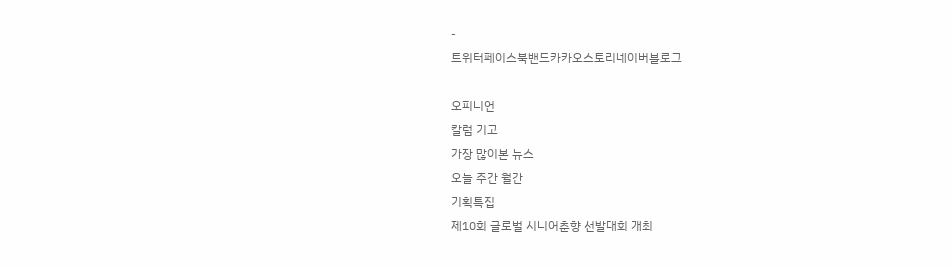-
트위터페이스북밴드카카오스토리네이버블로그

오피니언
칼럼 기고
가장 많이본 뉴스
오늘 주간 월간
기획특집
제10회 글로벌 시니어춘향 선발대회 개최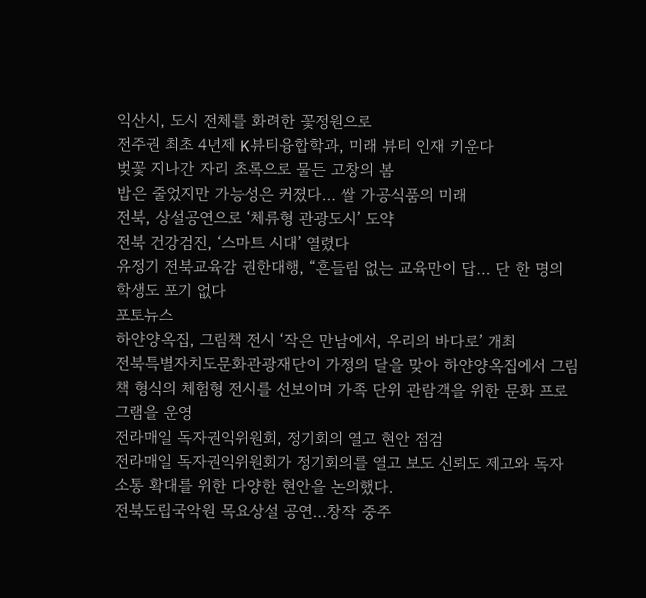익산시, 도시 전체를 화려한 꽃정원으로
전주권 최초 4년제 K뷰티융합학과, 미래 뷰티 인재 키운다
벚꽃 지나간 자리 초록으로 물든 고창의 봄
밥은 줄었지만 가능성은 커졌다… 쌀 가공식품의 미래
전북, 상설공연으로 ‘체류형 관광도시’ 도약
전북 건강검진, ‘스마트 시대’ 열렸다
유정기 전북교육감 권한대행, “흔들림 없는 교육만이 답… 단 한 명의 학생도 포기 없다
포토뉴스
하얀양옥집, 그림책 전시 ‘작은 만남에서, 우리의 바다로’ 개최
전북특별자치도문화관광재단이 가정의 달을 맞아 하얀양옥집에서 그림책 형식의 체험형 전시를 선보이며 가족 단위 관람객을 위한 문화 프로그램을 운영
전라매일 독자권익위원회, 정기회의 열고 현안 점검
전라매일 독자권익위원회가 정기회의를 열고 보도 신뢰도 제고와 독자 소통 확대를 위한 다양한 현안을 논의했다.
전북도립국악원 목요상설 공연…창작 중주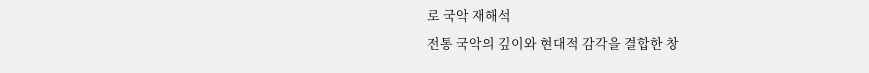로 국악 재해석
전통 국악의 깊이와 현대적 감각을 결합한 창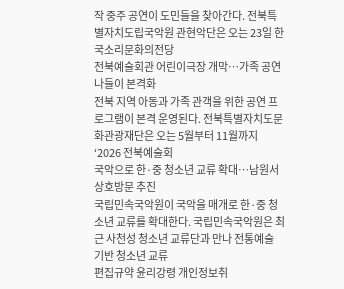작 중주 공연이 도민들을 찾아간다. 전북특별자치도립국악원 관현악단은 오는 23일 한국소리문화의전당
전북예술회관 어린이극장 개막…가족 공연 나들이 본격화
전북 지역 아동과 가족 관객을 위한 공연 프로그램이 본격 운영된다. 전북특별자치도문화관광재단은 오는 5월부터 11월까지 ‘2026 전북예술회
국악으로 한·중 청소년 교류 확대…남원서 상호방문 추진
국립민속국악원이 국악을 매개로 한·중 청소년 교류를 확대한다. 국립민속국악원은 최근 사천성 청소년 교류단과 만나 전통예술 기반 청소년 교류
편집규약 윤리강령 개인정보취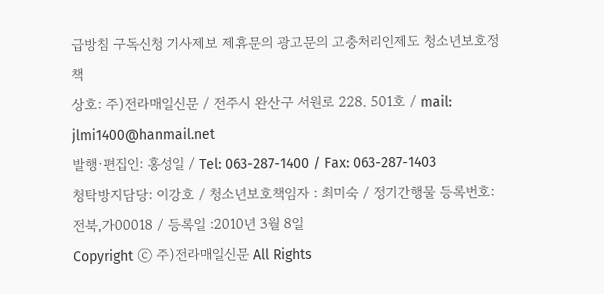급방침 구독신청 기사제보 제휴문의 광고문의 고충처리인제도 청소년보호정책
상호: 주)전라매일신문 / 전주시 완산구 서원로 228. 501호 / mail: jlmi1400@hanmail.net
발행·편집인: 홍성일 / Tel: 063-287-1400 / Fax: 063-287-1403
청탁방지담당: 이강호 / 청소년보호책임자 : 최미숙 / 정기간행물 등록번호: 전북,가00018 / 등록일 :2010년 3월 8일
Copyright ⓒ 주)전라매일신문 All Rights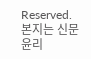Reserved. 본지는 신문 윤리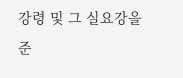강령 및 그 실요강을 준